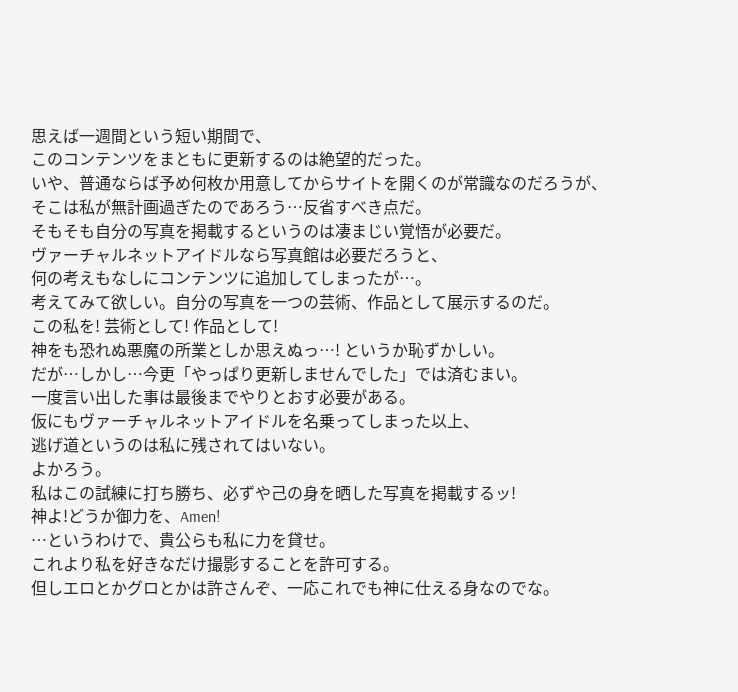思えば一週間という短い期間で、
このコンテンツをまともに更新するのは絶望的だった。
いや、普通ならば予め何枚か用意してからサイトを開くのが常識なのだろうが、
そこは私が無計画過ぎたのであろう…反省すべき点だ。
そもそも自分の写真を掲載するというのは凄まじい覚悟が必要だ。
ヴァーチャルネットアイドルなら写真館は必要だろうと、
何の考えもなしにコンテンツに追加してしまったが…。
考えてみて欲しい。自分の写真を一つの芸術、作品として展示するのだ。
この私を! 芸術として! 作品として!
神をも恐れぬ悪魔の所業としか思えぬっ…! というか恥ずかしい。
だが…しかし…今更「やっぱり更新しませんでした」では済むまい。
一度言い出した事は最後までやりとおす必要がある。
仮にもヴァーチャルネットアイドルを名乗ってしまった以上、
逃げ道というのは私に残されてはいない。
よかろう。
私はこの試練に打ち勝ち、必ずや己の身を晒した写真を掲載するッ!
神よ!どうか御力を、Amen!
…というわけで、貴公らも私に力を貸せ。
これより私を好きなだけ撮影することを許可する。
但しエロとかグロとかは許さんぞ、一応これでも神に仕える身なのでな。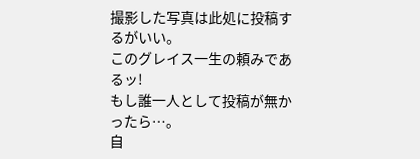撮影した写真は此処に投稿するがいい。
このグレイス一生の頼みであるッ!
もし誰一人として投稿が無かったら…。
自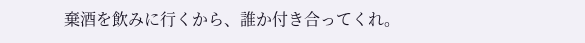棄酒を飲みに行くから、誰か付き合ってくれ。